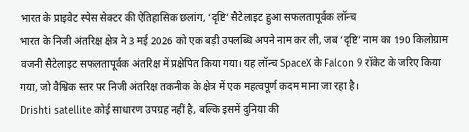भारत के प्राइवेट स्पेस सेक्टर की ऐतिहासिक छलांग, ‘दृष्टि’ सैटेलाइट हुआ सफलतापूर्वक लॉन्च
भारत के निजी अंतरिक्ष क्षेत्र ने 3 मई 2026 को एक बड़ी उपलब्धि अपने नाम कर ली, जब ‘दृष्टि’ नाम का 190 किलोग्राम वजनी सैटेलाइट सफलतापूर्वक अंतरिक्ष में प्रक्षेपित किया गया। यह लॉन्च SpaceX के Falcon 9 रॉकेट के जरिए किया गया, जो वैश्विक स्तर पर निजी अंतरिक्ष तकनीक के क्षेत्र में एक महत्वपूर्ण कदम माना जा रहा है।
Drishti satellite कोई साधारण उपग्रह नहीं है, बल्कि इसमें दुनिया की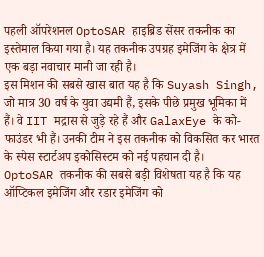पहली ऑपरेशनल OptoSAR हाइब्रिड सेंसर तकनीक का इस्तेमाल किया गया है। यह तकनीक उपग्रह इमेजिंग के क्षेत्र में एक बड़ा नवाचार मानी जा रही है।
इस मिशन की सबसे खास बात यह है कि Suyash Singh, जो मात्र 30 वर्ष के युवा उद्यमी हैं, इसके पीछे प्रमुख भूमिका में हैं। वे IIT मद्रास से जुड़े रहे हैं और GalaxEye के को-फाउंडर भी हैं। उनकी टीम ने इस तकनीक को विकसित कर भारत के स्पेस स्टार्टअप इकोसिस्टम को नई पहचान दी है।
OptoSAR तकनीक की सबसे बड़ी विशेषता यह है कि यह ऑप्टिकल इमेजिंग और रडार इमेजिंग को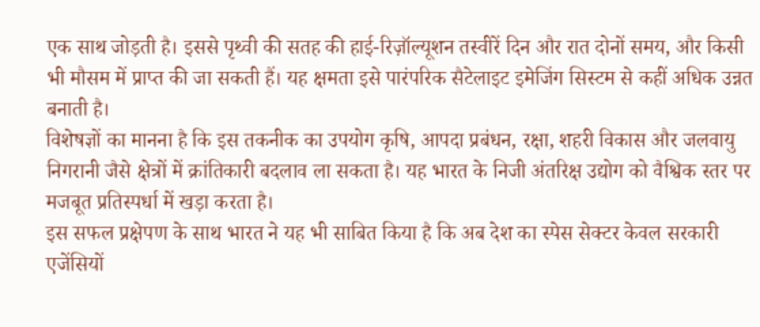एक साथ जोड़ती है। इससे पृथ्वी की सतह की हाई-रिज़ॉल्यूशन तस्वीरें दिन और रात दोनों समय, और किसी भी मौसम में प्राप्त की जा सकती हैं। यह क्षमता इसे पारंपरिक सैटेलाइट इमेजिंग सिस्टम से कहीं अधिक उन्नत बनाती है।
विशेषज्ञों का मानना है कि इस तकनीक का उपयोग कृषि, आपदा प्रबंधन, रक्षा, शहरी विकास और जलवायु निगरानी जैसे क्षेत्रों में क्रांतिकारी बदलाव ला सकता है। यह भारत के निजी अंतरिक्ष उद्योग को वैश्विक स्तर पर मजबूत प्रतिस्पर्धा में खड़ा करता है।
इस सफल प्रक्षेपण के साथ भारत ने यह भी साबित किया है कि अब देश का स्पेस सेक्टर केवल सरकारी एजेंसियों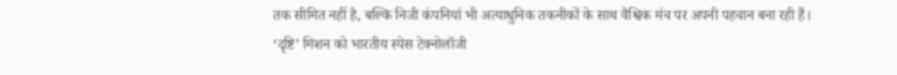तक सीमित नहीं है, बल्कि निजी कंपनियां भी अत्याधुनिक तकनीकों के साथ वैश्विक मंच पर अपनी पहचान बना रही हैं।
‘दृष्टि’ मिशन को भारतीय स्पेस टेक्नोलॉजी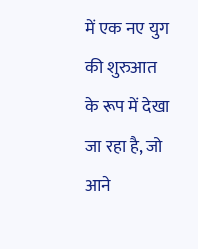में एक नए युग की शुरुआत के रूप में देखा जा रहा है, जो आने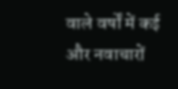वाले वर्षों में कई और नवाचारों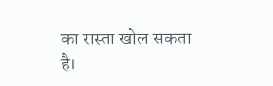का रास्ता खोल सकता है।